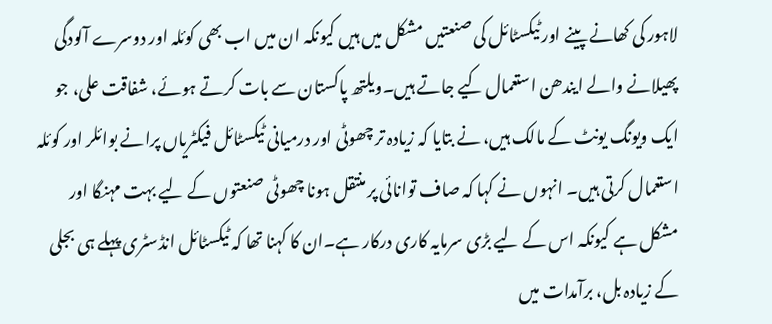لاہور کی کھانے پینے اور ٹیکسٹائل کی صنعتیں مشکل میں ہیں کیونکہ ان میں اب بھی کوئلہ اور دوسرے آلودگی پھیلانے والے ایندھن استعمال کیے جاتے ہیں۔ویلتھ پاکستان سے بات کرتے ہوئے، شفاقت علی، جو ایک ویونگ یونٹ کے مالک ہیں، نے بتایا کہ زیادہ تر چھوٹی اور درمیانی ٹیکسٹائل فیکٹریاں پرانے بوائلر اور کوئلہ استعمال کرتی ہیں۔ انہوں نے کہا کہ صاف توانائی پر منتقل ہونا چھوٹی صنعتوں کے لیے بہت مہنگا اور مشکل ہے کیونکہ اس کے لیے بڑی سرمایہ کاری درکار ہے۔ان کا کہنا تھا کہ ٹیکسٹائل انڈسٹری پہلے ہی بجلی کے زیادہ بل، برآمدات میں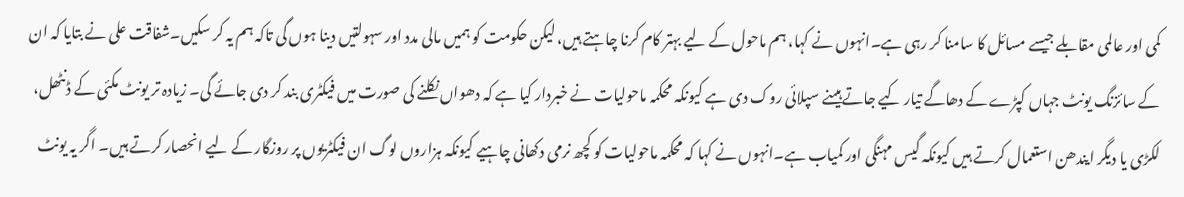کمی اور عالمی مقابلے جیسے مسائل کا سامنا کر رہی ہے۔انہوں نے کہا، ہم ماحول کے لیے بہتر کام کرنا چاہتے ہیں، لیکن حکومت کو ہمیں مالی مدد اور سہولتیں دینا ہوں گی تاکہ ہم یہ کر سکیں۔شفاقت علی نے بتایا کہ ان کے سائزنگ یونٹ جہاں کپڑے کے دھاگے تیار کیے جاتے ہیںنے سپلائی روک دی ہے کیونکہ محکمہ ماحولیات نے خبردار کیا ہے کہ دھواں نکلنے کی صورت میں فیکٹری بند کر دی جائے گی۔ زیادہ تر یونٹ مکئی کے ڈنٹھل، لکڑی یا دیگر ایندھن استعمال کرتے ہیں کیونکہ گیس مہنگی اور کمیاب ہے۔انہوں نے کہا کہ محکمہ ماحولیات کو کچھ نرمی دکھانی چاہیے کیونکہ ہزاروں لوگ ان فیکٹریوں پر روزگار کے لیے انحصار کرتے ہیں۔ اگر یہ یونٹ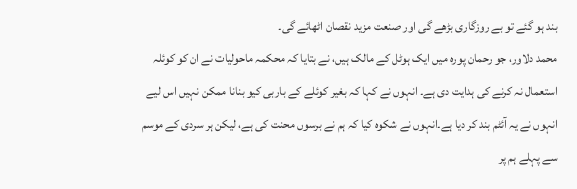بند ہو گئے تو بے روزگاری بڑھے گی اور صنعت مزید نقصان اٹھائے گی۔
محمد دلاور، جو رحمان پورہ میں ایک ہوٹل کے مالک ہیں، نے بتایا کہ محکمہ ماحولیات نے ان کو کوئلہ استعمال نہ کرنے کی ہدایت دی ہے۔ انہوں نے کہا کہ بغیر کوئلے کے باربی کیو بنانا ممکن نہیں اس لیے انہوں نے یہ آئٹم بند کر دیا ہے۔انہوں نے شکوہ کیا کہ ہم نے برسوں محنت کی ہے، لیکن ہر سردی کے موسم سے پہلے ہم پر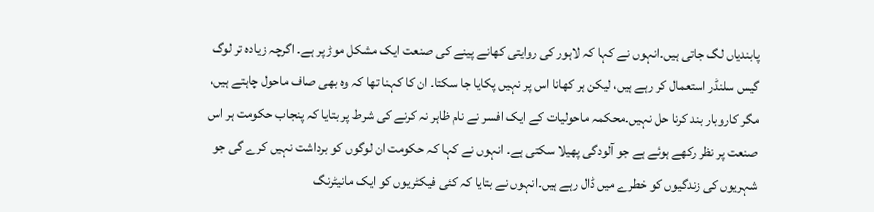پابندیاں لگ جاتی ہیں۔انہوں نے کہا کہ لاہور کی روایتی کھانے پینے کی صنعت ایک مشکل موڑ پر ہے۔ اگرچہ زیادہ تر لوگ گیس سلنڈر استعمال کر رہے ہیں، لیکن ہر کھانا اس پر نہیں پکایا جا سکتا۔ ان کا کہنا تھا کہ وہ بھی صاف ماحول چاہتے ہیں، مگر کاروبار بند کرنا حل نہیں۔محکمہ ماحولیات کے ایک افسر نے نام ظاہر نہ کرنے کی شرط پر بتایا کہ پنجاب حکومت ہر اس صنعت پر نظر رکھے ہوئے ہے جو آلودگی پھیلا سکتی ہے۔ انہوں نے کہا کہ حکومت ان لوگوں کو برداشت نہیں کرے گی جو شہریوں کی زندگیوں کو خطرے میں ڈال رہے ہیں۔انہوں نے بتایا کہ کئی فیکٹریوں کو ایک مانیٹرنگ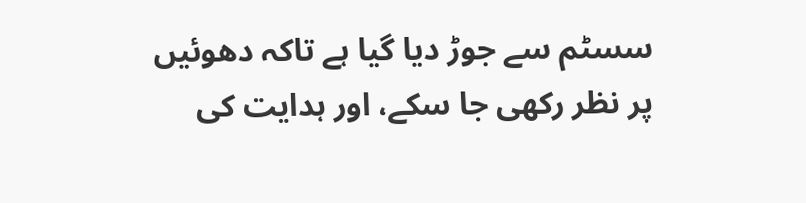سسٹم سے جوڑ دیا گیا ہے تاکہ دھوئیں پر نظر رکھی جا سکے، اور ہدایت کی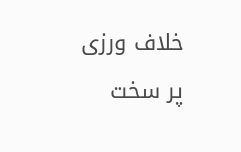خلاف ورزی پر سخت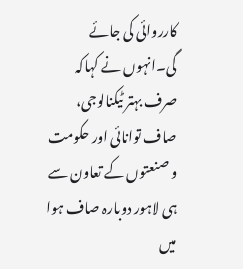کارروائی کی جائے گی۔انہوں نے کہاکہ صرف بہتر ٹیکنالوجی، صاف توانائی اور حکومت و صنعتوں کے تعاون سے ہی لاہور دوبارہ صاف ہوا میں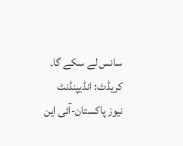سانس لے سکے گا۔
کریڈٹ: انڈیپنڈنٹ نیوز پاکستان-آئی این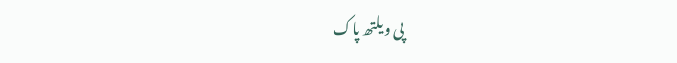پی ویلتھ پاک